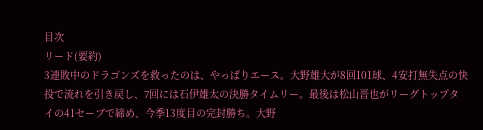目次
リード(要約)
3連敗中のドラゴンズを救ったのは、やっぱりエース。大野雄大が8回101球、4安打無失点の快投で流れを引き戻し、7回には石伊雄太の決勝タイムリー。最後は松山晋也がリーグトップタイの41セーブで締め、今季13度目の完封勝ち。大野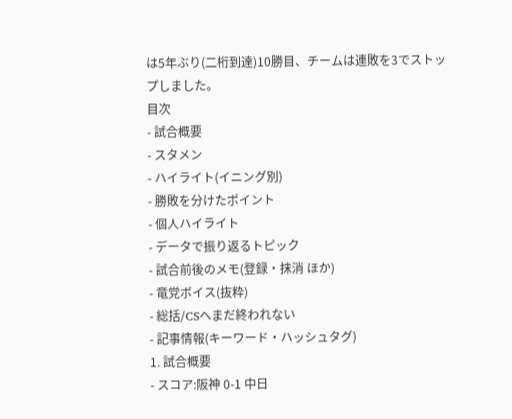は5年ぶり(二桁到達)10勝目、チームは連敗を3でストップしました。
目次
- 試合概要
- スタメン
- ハイライト(イニング別)
- 勝敗を分けたポイント
- 個人ハイライト
- データで振り返るトピック
- 試合前後のメモ(登録・抹消 ほか)
- 竜党ボイス(抜粋)
- 総括/CSへまだ終われない
- 記事情報(キーワード・ハッシュタグ)
1. 試合概要
- スコア:阪神 0-1 中日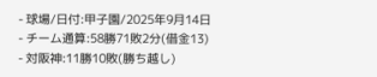- 球場/日付:甲子園/2025年9月14日
- チーム通算:58勝71敗2分(借金13)
- 対阪神:11勝10敗(勝ち越し)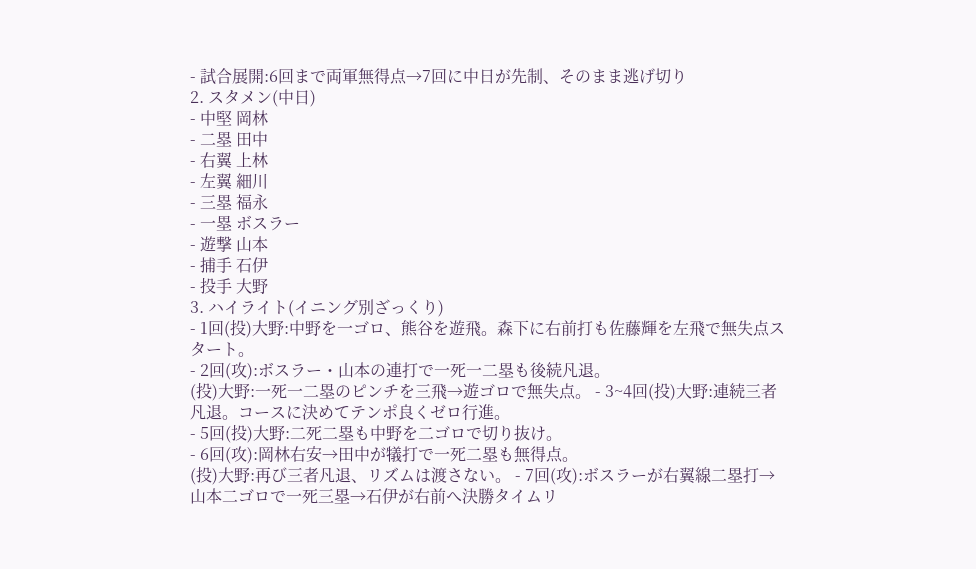- 試合展開:6回まで両軍無得点→7回に中日が先制、そのまま逃げ切り
2. スタメン(中日)
- 中堅 岡林
- 二塁 田中
- 右翼 上林
- 左翼 細川
- 三塁 福永
- 一塁 ボスラー
- 遊撃 山本
- 捕手 石伊
- 投手 大野
3. ハイライト(イニング別ざっくり)
- 1回(投)大野:中野を一ゴロ、熊谷を遊飛。森下に右前打も佐藤輝を左飛で無失点スタート。
- 2回(攻):ボスラー・山本の連打で一死一二塁も後続凡退。
(投)大野:一死一二塁のピンチを三飛→遊ゴロで無失点。 - 3~4回(投)大野:連続三者凡退。コースに決めてテンポ良くゼロ行進。
- 5回(投)大野:二死二塁も中野を二ゴロで切り抜け。
- 6回(攻):岡林右安→田中が犠打で一死二塁も無得点。
(投)大野:再び三者凡退、リズムは渡さない。 - 7回(攻):ボスラーが右翼線二塁打→山本二ゴロで一死三塁→石伊が右前へ決勝タイムリ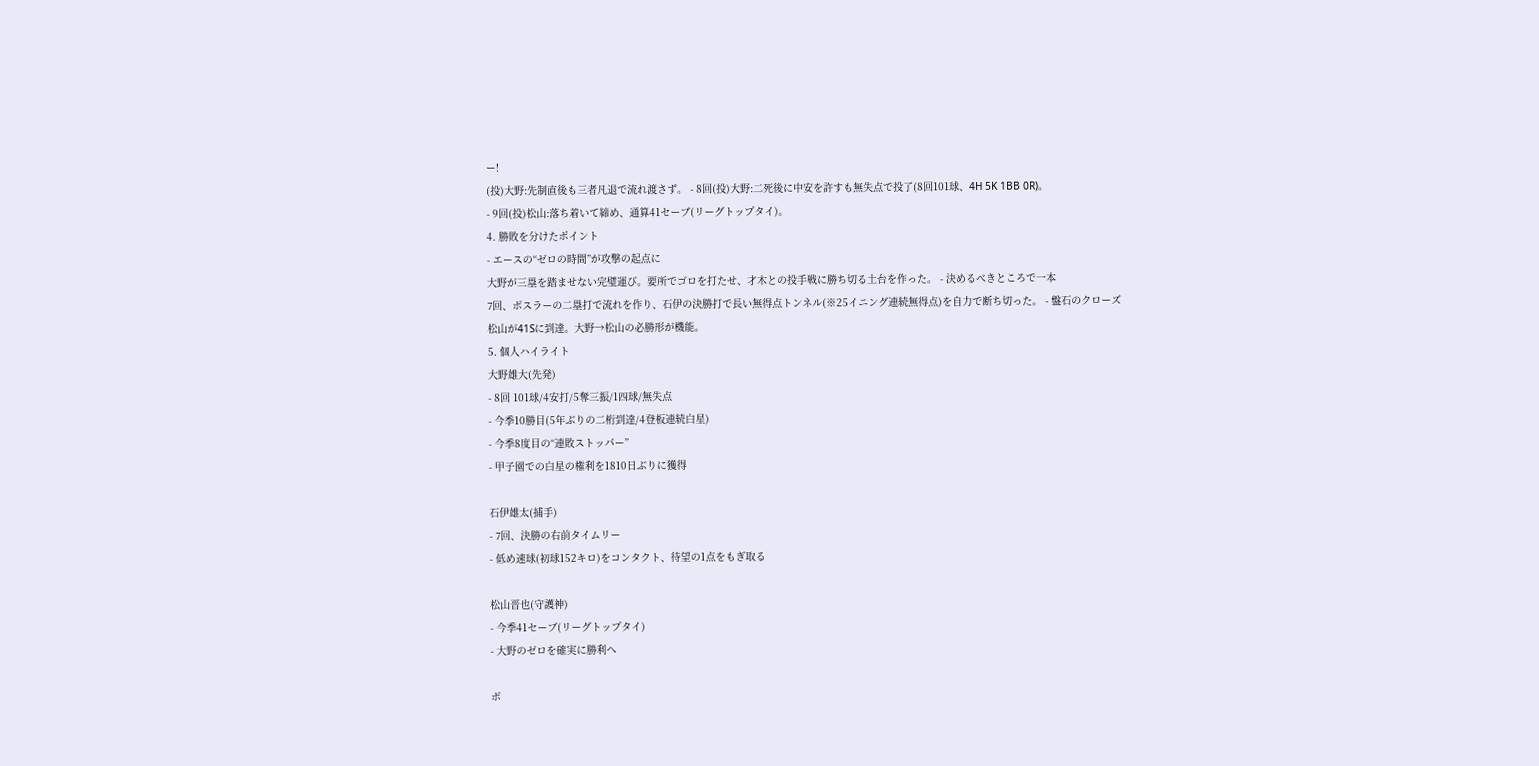ー!
(投)大野:先制直後も三者凡退で流れ渡さず。 - 8回(投)大野:二死後に中安を許すも無失点で投了(8回101球、4H 5K 1BB 0R)。
- 9回(投)松山:落ち着いて締め、通算41セーブ(リーグトップタイ)。
4. 勝敗を分けたポイント
- エースの“ゼロの時間”が攻撃の起点に
大野が三塁を踏ませない完璧運び。要所でゴロを打たせ、才木との投手戦に勝ち切る土台を作った。 - 決めるべきところで一本
7回、ボスラーの二塁打で流れを作り、石伊の決勝打で長い無得点トンネル(※25イニング連続無得点)を自力で断ち切った。 - 盤石のクローズ
松山が41Sに到達。大野→松山の必勝形が機能。
5. 個人ハイライト
大野雄大(先発)
- 8回 101球/4安打/5奪三振/1四球/無失点
- 今季10勝目(5年ぶりの二桁到達/4登板連続白星)
- 今季8度目の“連敗ストッパー”
- 甲子園での白星の権利を1810日ぶりに獲得

石伊雄太(捕手)
- 7回、決勝の右前タイムリー
- 低め速球(初球152キロ)をコンタクト、待望の1点をもぎ取る

松山晋也(守護神)
- 今季41セーブ(リーグトップタイ)
- 大野のゼロを確実に勝利へ

ボ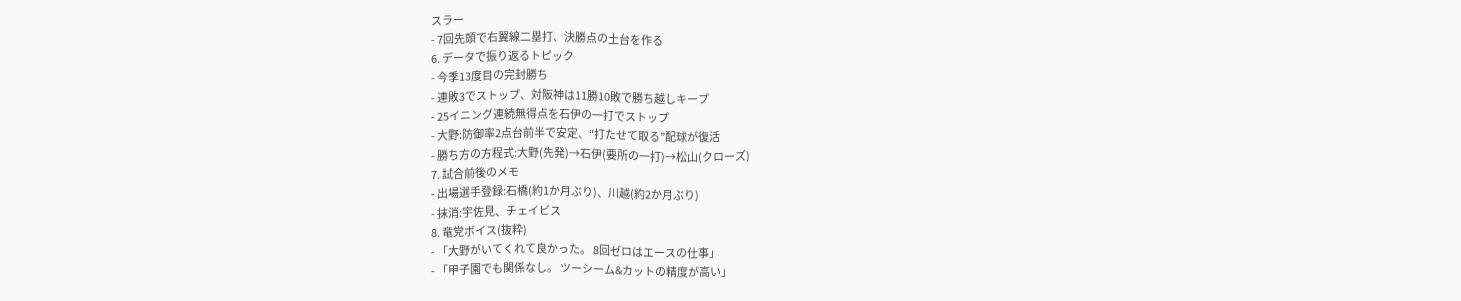スラー
- 7回先頭で右翼線二塁打、決勝点の土台を作る
6. データで振り返るトピック
- 今季13度目の完封勝ち
- 連敗3でストップ、対阪神は11勝10敗で勝ち越しキープ
- 25イニング連続無得点を石伊の一打でストップ
- 大野:防御率2点台前半で安定、“打たせて取る”配球が復活
- 勝ち方の方程式:大野(先発)→石伊(要所の一打)→松山(クローズ)
7. 試合前後のメモ
- 出場選手登録:石橋(約1か月ぶり)、川越(約2か月ぶり)
- 抹消:宇佐見、チェイビス
8. 竜党ボイス(抜粋)
- 「大野がいてくれて良かった。 8回ゼロはエースの仕事」
- 「甲子園でも関係なし。 ツーシーム&カットの精度が高い」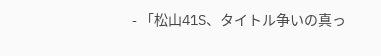- 「松山41S、タイトル争いの真っ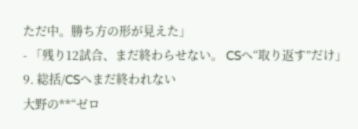ただ中。勝ち方の形が見えた」
- 「残り12試合、まだ終わらせない。 CSへ“取り返す”だけ」
9. 総括/CSへまだ終われない
大野の**“ゼロ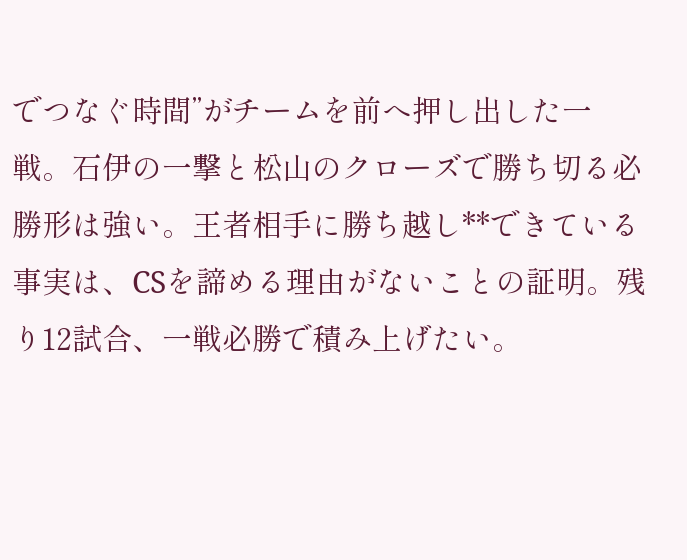でつなぐ時間”がチームを前へ押し出した一戦。石伊の一撃と松山のクローズで勝ち切る必勝形は強い。王者相手に勝ち越し**できている事実は、CSを諦める理由がないことの証明。残り12試合、一戦必勝で積み上げたい。